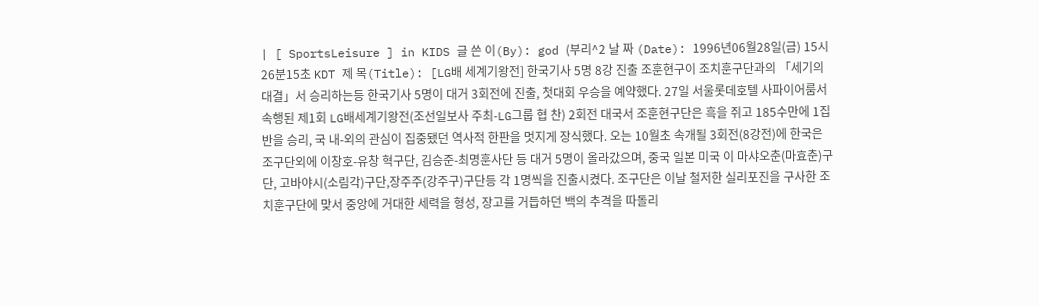| [ SportsLeisure ] in KIDS 글 쓴 이(By): god (부리^2 날 짜 (Date): 1996년06월28일(금) 15시26분15초 KDT 제 목(Title): [LG배 세계기왕전] 한국기사 5명 8강 진출 조훈현구이 조치훈구단과의 「세기의 대결」서 승리하는등 한국기사 5명이 대거 3회전에 진출, 첫대회 우승을 예약했다. 27일 서울롯데호텔 사파이어룸서 속행된 제1회 LG배세계기왕전(조선일보사 주최-LG그룹 협 찬) 2회전 대국서 조훈현구단은 흑을 쥐고 185수만에 1집반을 승리, 국 내-외의 관심이 집중됐던 역사적 한판을 멋지게 장식했다. 오는 10월초 속개될 3회전(8강전)에 한국은 조구단외에 이창호-유창 혁구단, 김승준-최명훈사단 등 대거 5명이 올라갔으며, 중국 일본 미국 이 마샤오춘(마효춘)구단, 고바야시(소림각)구단,장주주(강주구)구단등 각 1명씩을 진출시켰다. 조구단은 이날 철저한 실리포진을 구사한 조치훈구단에 맞서 중앙에 거대한 세력을 형성, 장고를 거듭하던 백의 추격을 따돌리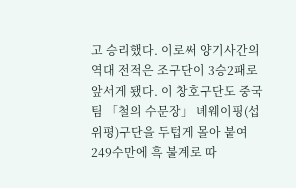고 승리했다. 이로써 양기사간의 역대 전적은 조구단이 3승2패로 앞서게 됐다. 이 창호구단도 중국팀 「철의 수문장」 녜웨이핑(섭위평)구단을 두텁게 몰아 붙여 249수만에 흑 불계로 따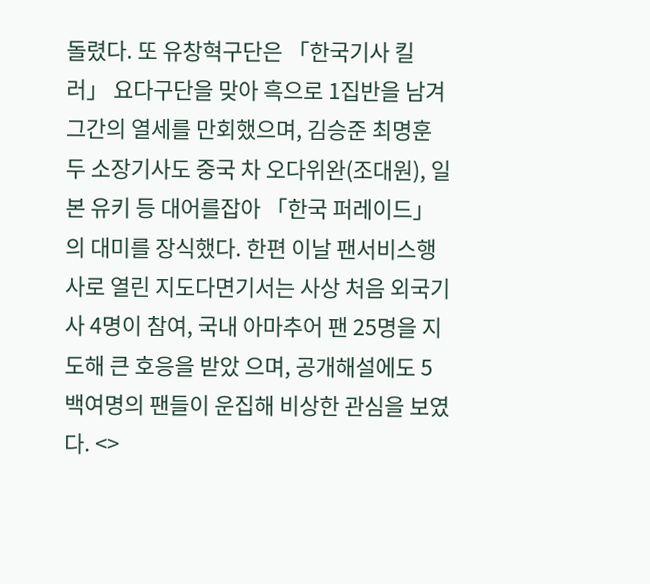돌렸다. 또 유창혁구단은 「한국기사 킬러」 요다구단을 맞아 흑으로 1집반을 남겨 그간의 열세를 만회했으며, 김승준 최명훈 두 소장기사도 중국 차 오다위완(조대원), 일본 유키 등 대어를잡아 「한국 퍼레이드」의 대미를 장식했다. 한편 이날 팬서비스행사로 열린 지도다면기서는 사상 처음 외국기사 4명이 참여, 국내 아마추어 팬 25명을 지도해 큰 호응을 받았 으며, 공개해설에도 5백여명의 팬들이 운집해 비상한 관심을 보였다. <>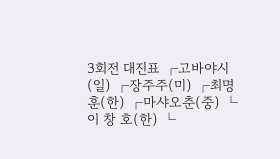3회전 대진표 ┌고바야시(일) ┌장주주(미) ┌최명훈(한) ┌마샤오춘(중) └이 창 호(한) └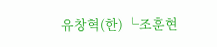유창혁(한) └조훈현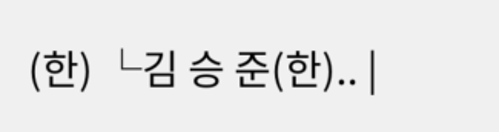(한) └김 승 준(한).. |